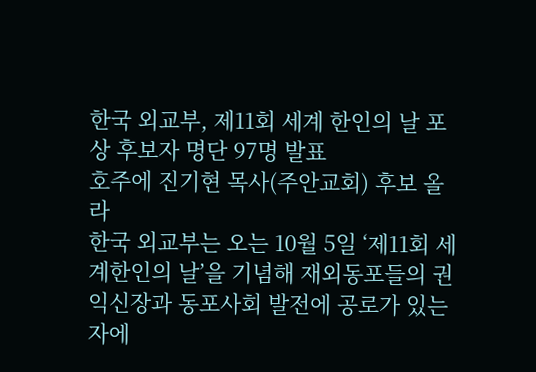한국 외교부, 제11회 세계 한인의 날 포상 후보자 명단 97명 발표
호주에 진기현 목사(주안교회) 후보 올라
한국 외교부는 오는 10월 5일 ‘제11회 세계한인의 날’을 기념해 재외동포들의 권익신장과 동포사회 발전에 공로가 있는 자에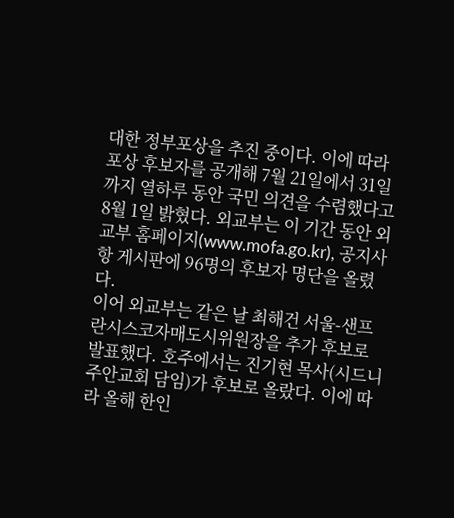대한 정부포상을 추진 중이다. 이에 따라 포상 후보자를 공개해 7월 21일에서 31일까지 열하루 동안 국민 의견을 수렴했다고 8월 1일 밝혔다. 외교부는 이 기간 동안 외교부 홈페이지(www.mofa.go.kr), 공지사항 게시판에 96명의 후보자 명단을 올렸다.
이어 외교부는 같은 날 최해건 서울-샌프란시스코자매도시위원장을 추가 후보로 발표했다. 호주에서는 진기현 목사(시드니주안교회 담임)가 후보로 올랐다. 이에 따라 올해 한인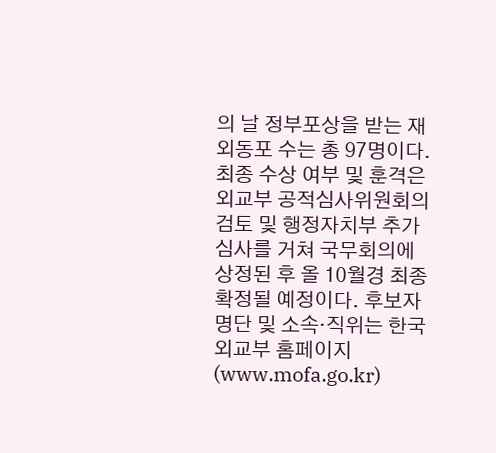의 날 정부포상을 받는 재외동포 수는 총 97명이다.
최종 수상 여부 및 훈격은 외교부 공적심사위원회의 검토 및 행정자치부 추가 심사를 거쳐 국무회의에 상정된 후 올 10월경 최종 확정될 예정이다. 후보자 명단 및 소속·직위는 한국 외교부 홈페이지(www.mofa.go.kr)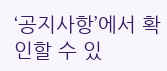‘공지사항’에서 확인할 수 있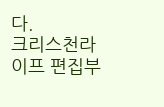다.
크리스천라이프 편집부